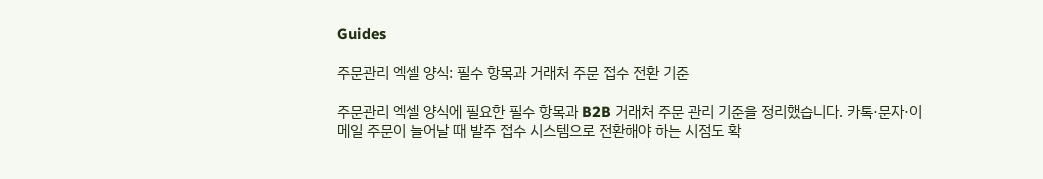Guides

주문관리 엑셀 양식: 필수 항목과 거래처 주문 접수 전환 기준

주문관리 엑셀 양식에 필요한 필수 항목과 B2B 거래처 주문 관리 기준을 정리했습니다. 카톡·문자·이메일 주문이 늘어날 때 발주 접수 시스템으로 전환해야 하는 시점도 확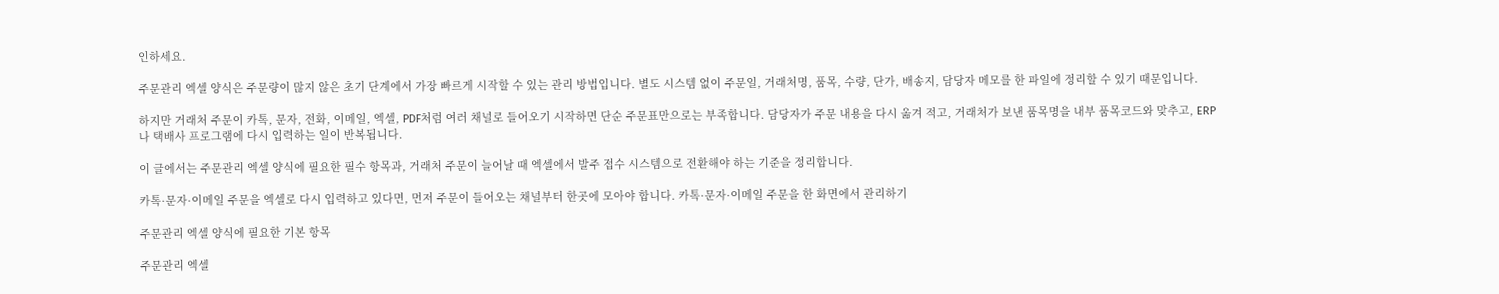인하세요.

주문관리 엑셀 양식은 주문량이 많지 않은 초기 단계에서 가장 빠르게 시작할 수 있는 관리 방법입니다. 별도 시스템 없이 주문일, 거래처명, 품목, 수량, 단가, 배송지, 담당자 메모를 한 파일에 정리할 수 있기 때문입니다.

하지만 거래처 주문이 카톡, 문자, 전화, 이메일, 엑셀, PDF처럼 여러 채널로 들어오기 시작하면 단순 주문표만으로는 부족합니다. 담당자가 주문 내용을 다시 옮겨 적고, 거래처가 보낸 품목명을 내부 품목코드와 맞추고, ERP나 택배사 프로그램에 다시 입력하는 일이 반복됩니다.

이 글에서는 주문관리 엑셀 양식에 필요한 필수 항목과, 거래처 주문이 늘어날 때 엑셀에서 발주 접수 시스템으로 전환해야 하는 기준을 정리합니다.

카톡·문자·이메일 주문을 엑셀로 다시 입력하고 있다면, 먼저 주문이 들어오는 채널부터 한곳에 모아야 합니다. 카톡·문자·이메일 주문을 한 화면에서 관리하기

주문관리 엑셀 양식에 필요한 기본 항목

주문관리 엑셀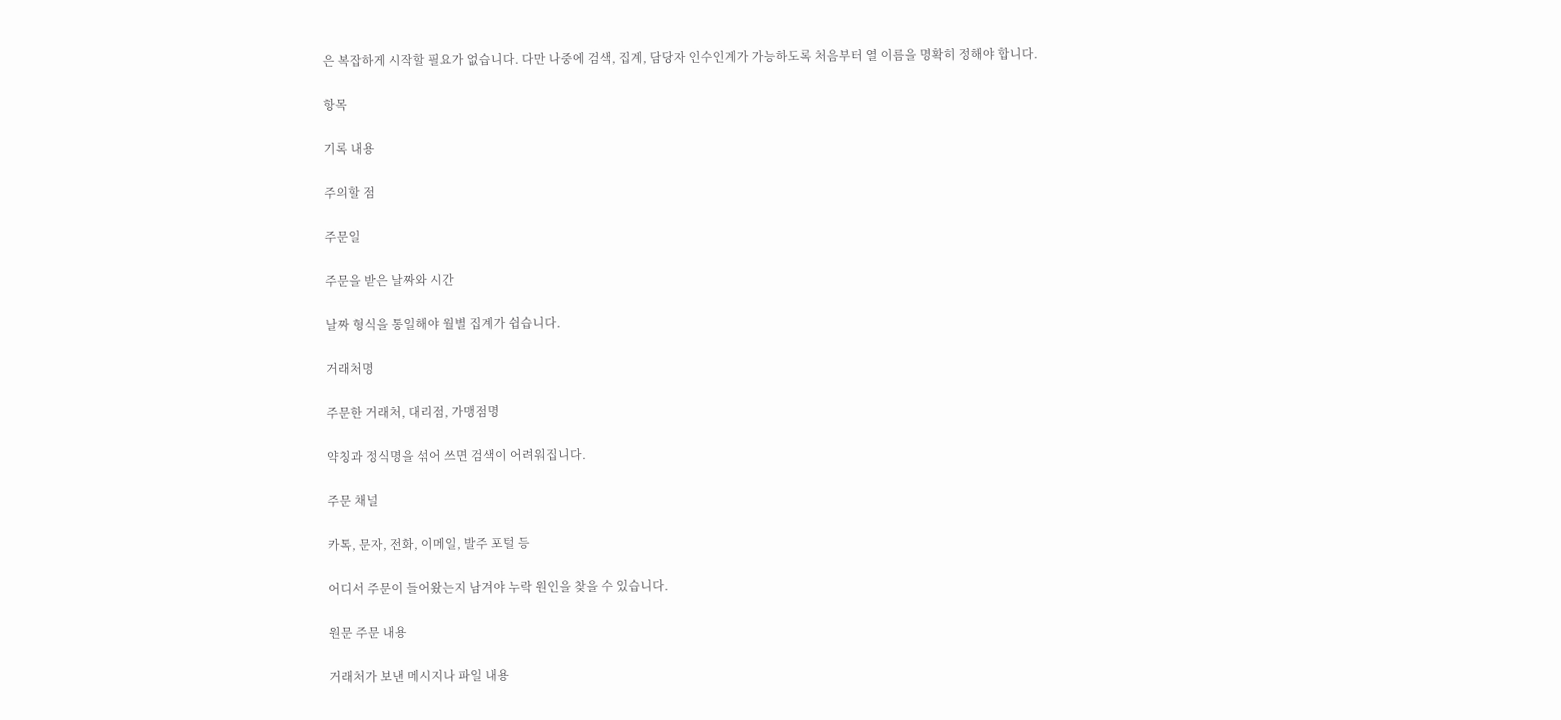은 복잡하게 시작할 필요가 없습니다. 다만 나중에 검색, 집계, 담당자 인수인계가 가능하도록 처음부터 열 이름을 명확히 정해야 합니다.

항목

기록 내용

주의할 점

주문일

주문을 받은 날짜와 시간

날짜 형식을 통일해야 월별 집계가 쉽습니다.

거래처명

주문한 거래처, 대리점, 가맹점명

약칭과 정식명을 섞어 쓰면 검색이 어려워집니다.

주문 채널

카톡, 문자, 전화, 이메일, 발주 포털 등

어디서 주문이 들어왔는지 남겨야 누락 원인을 찾을 수 있습니다.

원문 주문 내용

거래처가 보낸 메시지나 파일 내용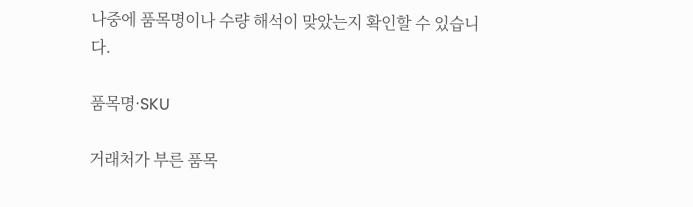나중에 품목명이나 수량 해석이 맞았는지 확인할 수 있습니다.

품목명·SKU

거래처가 부른 품목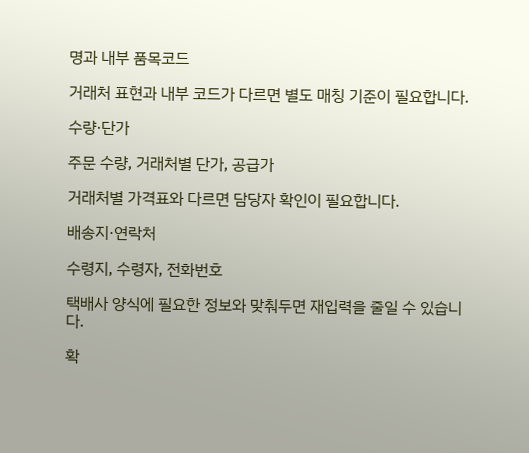명과 내부 품목코드

거래처 표현과 내부 코드가 다르면 별도 매칭 기준이 필요합니다.

수량·단가

주문 수량, 거래처별 단가, 공급가

거래처별 가격표와 다르면 담당자 확인이 필요합니다.

배송지·연락처

수령지, 수령자, 전화번호

택배사 양식에 필요한 정보와 맞춰두면 재입력을 줄일 수 있습니다.

확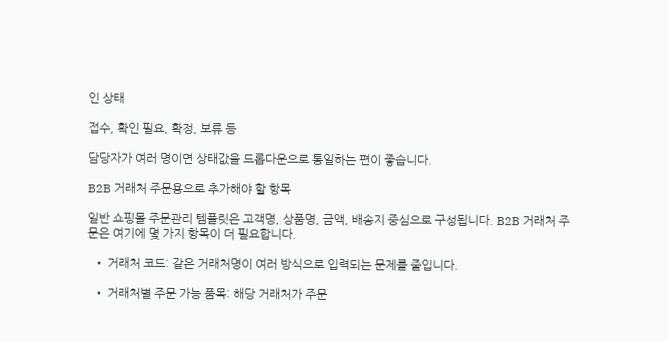인 상태

접수, 확인 필요, 확정, 보류 등

담당자가 여러 명이면 상태값을 드롭다운으로 통일하는 편이 좋습니다.

B2B 거래처 주문용으로 추가해야 할 항목

일반 쇼핑몰 주문관리 템플릿은 고객명, 상품명, 금액, 배송지 중심으로 구성됩니다. B2B 거래처 주문은 여기에 몇 가지 항목이 더 필요합니다.

  • 거래처 코드: 같은 거래처명이 여러 방식으로 입력되는 문제를 줄입니다.

  • 거래처별 주문 가능 품목: 해당 거래처가 주문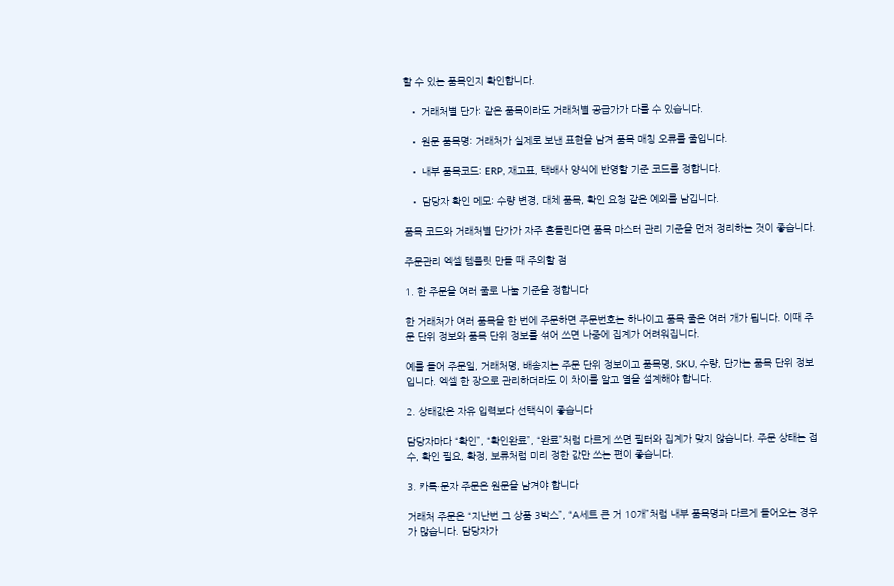할 수 있는 품목인지 확인합니다.

  • 거래처별 단가: 같은 품목이라도 거래처별 공급가가 다를 수 있습니다.

  • 원문 품목명: 거래처가 실제로 보낸 표현을 남겨 품목 매칭 오류를 줄입니다.

  • 내부 품목코드: ERP, 재고표, 택배사 양식에 반영할 기준 코드를 정합니다.

  • 담당자 확인 메모: 수량 변경, 대체 품목, 확인 요청 같은 예외를 남깁니다.

품목 코드와 거래처별 단가가 자주 흔들린다면 품목 마스터 관리 기준을 먼저 정리하는 것이 좋습니다.

주문관리 엑셀 템플릿 만들 때 주의할 점

1. 한 주문을 여러 줄로 나눌 기준을 정합니다

한 거래처가 여러 품목을 한 번에 주문하면 주문번호는 하나이고 품목 줄은 여러 개가 됩니다. 이때 주문 단위 정보와 품목 단위 정보를 섞어 쓰면 나중에 집계가 어려워집니다.

예를 들어 주문일, 거래처명, 배송지는 주문 단위 정보이고 품목명, SKU, 수량, 단가는 품목 단위 정보입니다. 엑셀 한 장으로 관리하더라도 이 차이를 알고 열을 설계해야 합니다.

2. 상태값은 자유 입력보다 선택식이 좋습니다

담당자마다 “확인”, “확인완료”, “완료”처럼 다르게 쓰면 필터와 집계가 맞지 않습니다. 주문 상태는 접수, 확인 필요, 확정, 보류처럼 미리 정한 값만 쓰는 편이 좋습니다.

3. 카톡·문자 주문은 원문을 남겨야 합니다

거래처 주문은 “지난번 그 상품 3박스”, “A세트 큰 거 10개”처럼 내부 품목명과 다르게 들어오는 경우가 많습니다. 담당자가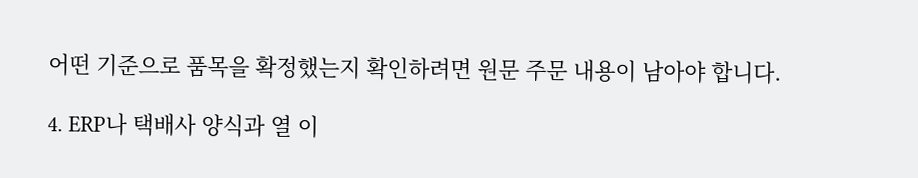어떤 기준으로 품목을 확정했는지 확인하려면 원문 주문 내용이 남아야 합니다.

4. ERP나 택배사 양식과 열 이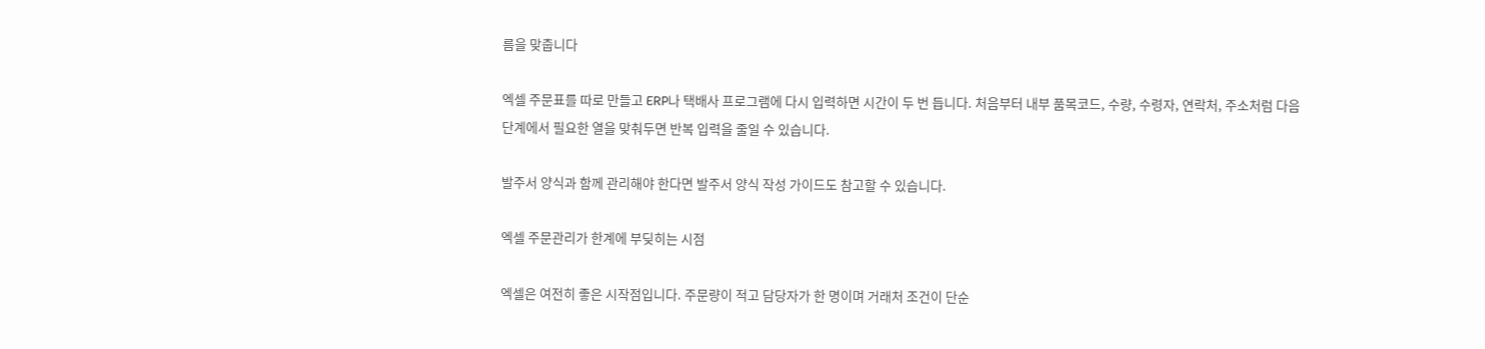름을 맞춥니다

엑셀 주문표를 따로 만들고 ERP나 택배사 프로그램에 다시 입력하면 시간이 두 번 듭니다. 처음부터 내부 품목코드, 수량, 수령자, 연락처, 주소처럼 다음 단계에서 필요한 열을 맞춰두면 반복 입력을 줄일 수 있습니다.

발주서 양식과 함께 관리해야 한다면 발주서 양식 작성 가이드도 참고할 수 있습니다.

엑셀 주문관리가 한계에 부딪히는 시점

엑셀은 여전히 좋은 시작점입니다. 주문량이 적고 담당자가 한 명이며 거래처 조건이 단순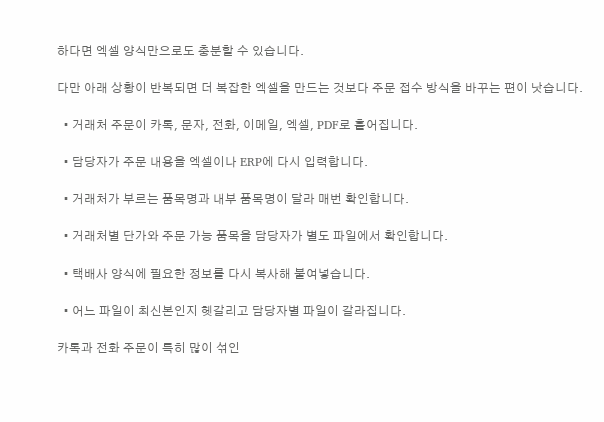하다면 엑셀 양식만으로도 충분할 수 있습니다.

다만 아래 상황이 반복되면 더 복잡한 엑셀을 만드는 것보다 주문 접수 방식을 바꾸는 편이 낫습니다.

  • 거래처 주문이 카톡, 문자, 전화, 이메일, 엑셀, PDF로 흩어집니다.

  • 담당자가 주문 내용을 엑셀이나 ERP에 다시 입력합니다.

  • 거래처가 부르는 품목명과 내부 품목명이 달라 매번 확인합니다.

  • 거래처별 단가와 주문 가능 품목을 담당자가 별도 파일에서 확인합니다.

  • 택배사 양식에 필요한 정보를 다시 복사해 붙여넣습니다.

  • 어느 파일이 최신본인지 헷갈리고 담당자별 파일이 갈라집니다.

카톡과 전화 주문이 특히 많이 섞인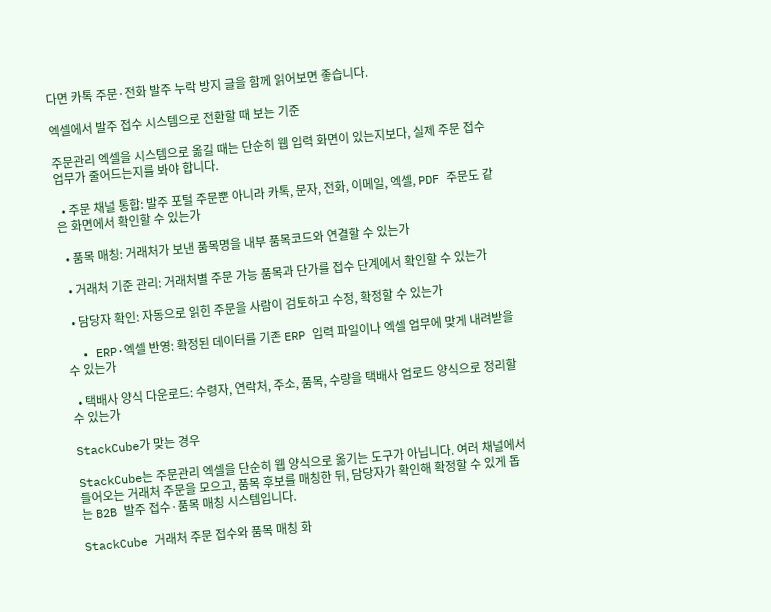다면 카톡 주문·전화 발주 누락 방지 글을 함께 읽어보면 좋습니다.

엑셀에서 발주 접수 시스템으로 전환할 때 보는 기준

주문관리 엑셀을 시스템으로 옮길 때는 단순히 웹 입력 화면이 있는지보다, 실제 주문 접수 업무가 줄어드는지를 봐야 합니다.

  • 주문 채널 통합: 발주 포털 주문뿐 아니라 카톡, 문자, 전화, 이메일, 엑셀, PDF 주문도 같은 화면에서 확인할 수 있는가

  • 품목 매칭: 거래처가 보낸 품목명을 내부 품목코드와 연결할 수 있는가

  • 거래처 기준 관리: 거래처별 주문 가능 품목과 단가를 접수 단계에서 확인할 수 있는가

  • 담당자 확인: 자동으로 읽힌 주문을 사람이 검토하고 수정, 확정할 수 있는가

  • ERP·엑셀 반영: 확정된 데이터를 기존 ERP 입력 파일이나 엑셀 업무에 맞게 내려받을 수 있는가

  • 택배사 양식 다운로드: 수령자, 연락처, 주소, 품목, 수량을 택배사 업로드 양식으로 정리할 수 있는가

StackCube가 맞는 경우

StackCube는 주문관리 엑셀을 단순히 웹 양식으로 옮기는 도구가 아닙니다. 여러 채널에서 들어오는 거래처 주문을 모으고, 품목 후보를 매칭한 뒤, 담당자가 확인해 확정할 수 있게 돕는 B2B 발주 접수·품목 매칭 시스템입니다.

StackCube 거래처 주문 접수와 품목 매칭 화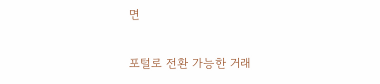면

포털로 전환 가능한 거래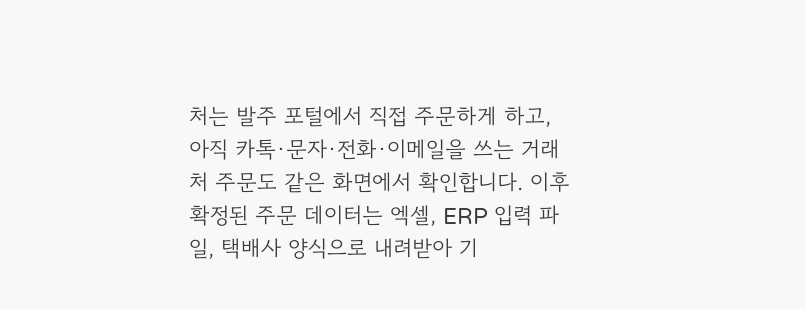처는 발주 포털에서 직접 주문하게 하고, 아직 카톡·문자·전화·이메일을 쓰는 거래처 주문도 같은 화면에서 확인합니다. 이후 확정된 주문 데이터는 엑셀, ERP 입력 파일, 택배사 양식으로 내려받아 기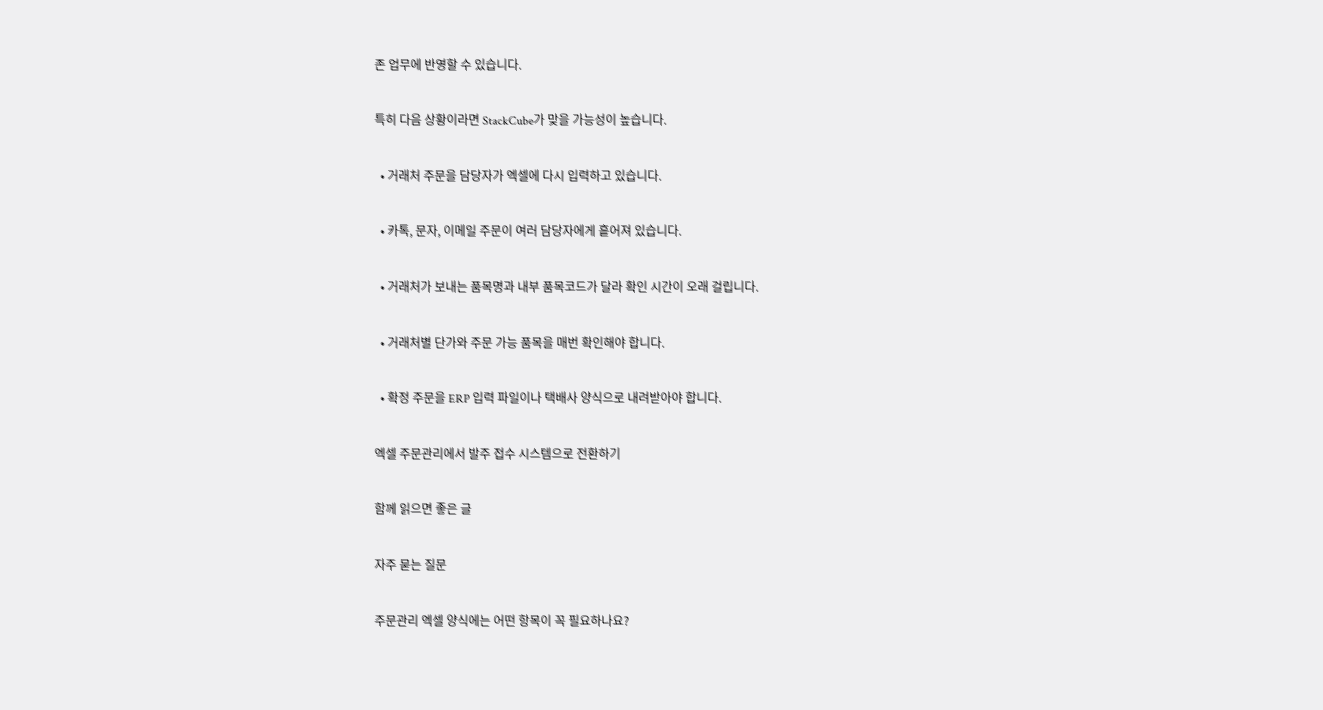존 업무에 반영할 수 있습니다.

특히 다음 상황이라면 StackCube가 맞을 가능성이 높습니다.

  • 거래처 주문을 담당자가 엑셀에 다시 입력하고 있습니다.

  • 카톡, 문자, 이메일 주문이 여러 담당자에게 흩어져 있습니다.

  • 거래처가 보내는 품목명과 내부 품목코드가 달라 확인 시간이 오래 걸립니다.

  • 거래처별 단가와 주문 가능 품목을 매번 확인해야 합니다.

  • 확정 주문을 ERP 입력 파일이나 택배사 양식으로 내려받아야 합니다.

엑셀 주문관리에서 발주 접수 시스템으로 전환하기

함께 읽으면 좋은 글

자주 묻는 질문

주문관리 엑셀 양식에는 어떤 항목이 꼭 필요하나요?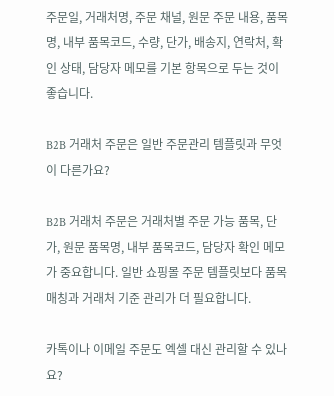주문일, 거래처명, 주문 채널, 원문 주문 내용, 품목명, 내부 품목코드, 수량, 단가, 배송지, 연락처, 확인 상태, 담당자 메모를 기본 항목으로 두는 것이 좋습니다.

B2B 거래처 주문은 일반 주문관리 템플릿과 무엇이 다른가요?

B2B 거래처 주문은 거래처별 주문 가능 품목, 단가, 원문 품목명, 내부 품목코드, 담당자 확인 메모가 중요합니다. 일반 쇼핑몰 주문 템플릿보다 품목 매칭과 거래처 기준 관리가 더 필요합니다.

카톡이나 이메일 주문도 엑셀 대신 관리할 수 있나요?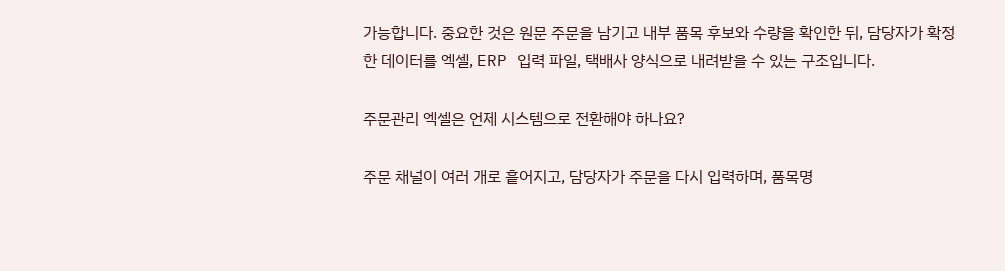가능합니다. 중요한 것은 원문 주문을 남기고 내부 품목 후보와 수량을 확인한 뒤, 담당자가 확정한 데이터를 엑셀, ERP 입력 파일, 택배사 양식으로 내려받을 수 있는 구조입니다.

주문관리 엑셀은 언제 시스템으로 전환해야 하나요?

주문 채널이 여러 개로 흩어지고, 담당자가 주문을 다시 입력하며, 품목명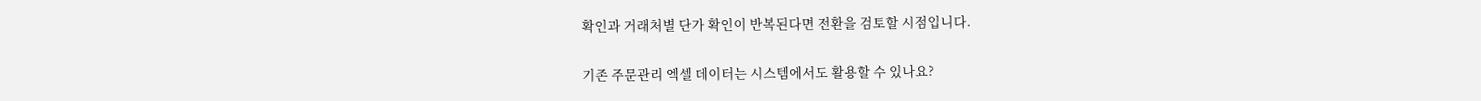확인과 거래처별 단가 확인이 반복된다면 전환을 검토할 시점입니다.

기존 주문관리 엑셀 데이터는 시스템에서도 활용할 수 있나요?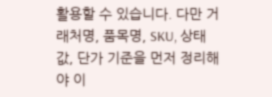활용할 수 있습니다. 다만 거래처명, 품목명, SKU, 상태값, 단가 기준을 먼저 정리해야 이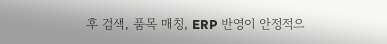후 검색, 품목 매칭, ERP 반영이 안정적으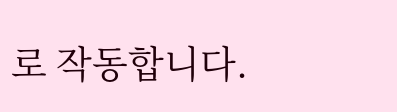로 작동합니다.